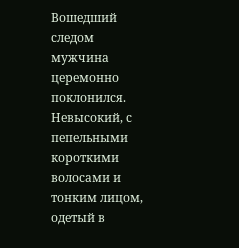Вошедший следом мужчина церемонно поклонился. Невысокий, с пепельными короткими волосами и тонким лицом, одетый в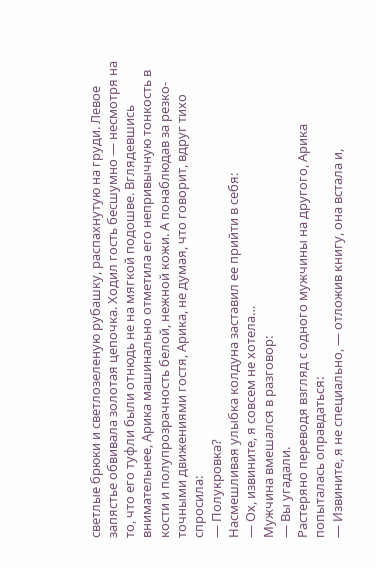светлые брюки и светлозеленую рубашку, распахнутую на груди. Левое запястье обвивала золотая цепочка. Ходил гость бесшумно — несмотря на то, что его туфли были отнюдь не на мягкой подошве. Вглядевшись внимательнее, Арика машинально отметила его непривычную тонкость в кости и полупрозрачность белой, нежной кожи. А понаблюдав за резко-точными движениями гостя, Арика, не думая, что говорит, вдруг тихо спросила:
— Полукровка?
Насмешливая улыбка колдуна заставил ее прийти в себя:
— Ох, извините, я совсем не хотела…
Мужчина вмешался в разговор:
— Вы угадали.
Растеряно переводя взгляд с одного мужчины на другого, Арика попыталась оправдаться:
— Извините, я не специально, — отложив книгу, она встала и,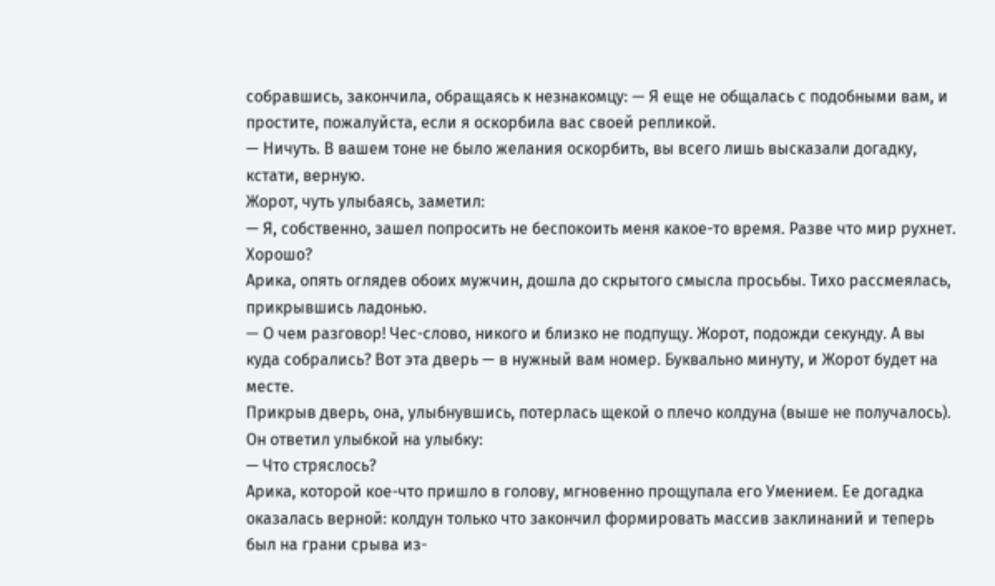собравшись, закончила, обращаясь к незнакомцу: — Я еще не общалась с подобными вам, и простите, пожалуйста, если я оскорбила вас своей репликой.
— Ничуть. В вашем тоне не было желания оскорбить, вы всего лишь высказали догадку, кстати, верную.
Жорот, чуть улыбаясь, заметил:
— Я, собственно, зашел попросить не беспокоить меня какое-то время. Разве что мир рухнет. Хорошо?
Арика, опять оглядев обоих мужчин, дошла до скрытого смысла просьбы. Тихо рассмеялась, прикрывшись ладонью.
— О чем разговор! Чес-слово, никого и близко не подпущу. Жорот, подожди секунду. А вы куда собрались? Вот эта дверь — в нужный вам номер. Буквально минуту, и Жорот будет на месте.
Прикрыв дверь, она, улыбнувшись, потерлась щекой о плечо колдуна (выше не получалось).
Он ответил улыбкой на улыбку:
— Что стряслось?
Арика, которой кое-что пришло в голову, мгновенно прощупала его Умением. Ее догадка оказалась верной: колдун только что закончил формировать массив заклинаний и теперь был на грани срыва из-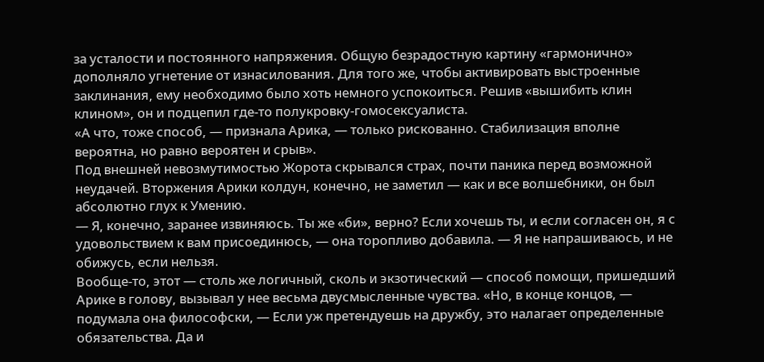за усталости и постоянного напряжения. Общую безрадостную картину «гармонично» дополняло угнетение от изнасилования. Для того же, чтобы активировать выстроенные заклинания, ему необходимо было хоть немного успокоиться. Решив «вышибить клин клином», он и подцепил где-то полукровку-гомосексуалиста.
«А что, тоже способ, — признала Арика, — только рискованно. Стабилизация вполне вероятна, но равно вероятен и срыв».
Под внешней невозмутимостью Жорота скрывался страх, почти паника перед возможной неудачей. Вторжения Арики колдун, конечно, не заметил — как и все волшебники, он был абсолютно глух к Умению.
— Я, конечно, заранее извиняюсь. Ты же «би», верно? Если хочешь ты, и если согласен он, я с удовольствием к вам присоединюсь, — она торопливо добавила. — Я не напрашиваюсь, и не обижусь, если нельзя.
Вообще-то, этот — столь же логичный, сколь и экзотический — способ помощи, пришедший Арике в голову, вызывал у нее весьма двусмысленные чувства. «Но, в конце концов, — подумала она философски, — Если уж претендуешь на дружбу, это налагает определенные обязательства. Да и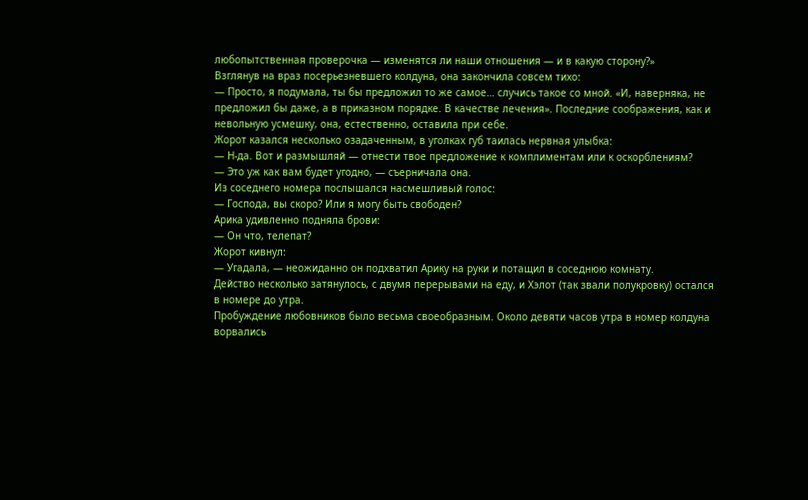любопытственная проверочка — изменятся ли наши отношения — и в какую сторону?»
Взглянув на враз посерьезневшего колдуна, она закончила совсем тихо:
— Просто, я подумала, ты бы предложил то же самое… случись такое со мной. «И, наверняка, не предложил бы даже, а в приказном порядке. В качестве лечения». Последние соображения, как и невольную усмешку, она, естественно, оставила при себе.
Жорот казался несколько озадаченным, в уголках губ таилась нервная улыбка:
— Н-да. Вот и размышляй — отнести твое предложение к комплиментам или к оскорблениям?
— Это уж как вам будет угодно, — съерничала она.
Из соседнего номера послышался насмешливый голос:
— Господа, вы скоро? Или я могу быть свободен?
Арика удивленно подняла брови:
— Он что, телепат?
Жорот кивнул:
— Угадала, — неожиданно он подхватил Арику на руки и потащил в соседнюю комнату.
Действо несколько затянулось, с двумя перерывами на еду, и Хэлот (так звали полукровку) остался в номере до утра.
Пробуждение любовников было весьма своеобразным. Около девяти часов утра в номер колдуна ворвались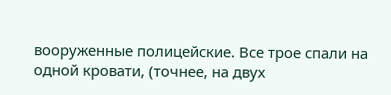вооруженные полицейские. Все трое спали на одной кровати, (точнее, на двух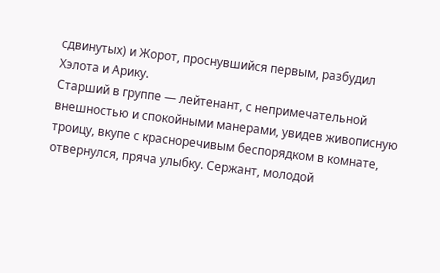сдвинутых) и Жорот, проснувшийся первым, разбудил Хэлота и Арику.
Старший в группе — лейтенант, с непримечательной внешностью и спокойными манерами, увидев живописную троицу, вкупе с красноречивым беспорядком в комнате, отвернулся, пряча улыбку. Сержант, молодой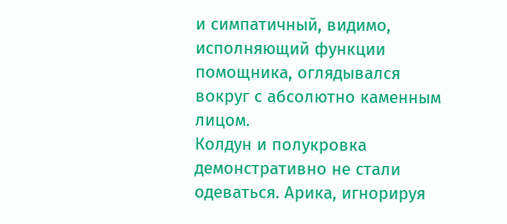и симпатичный, видимо, исполняющий функции помощника, оглядывался вокруг с абсолютно каменным лицом.
Колдун и полукровка демонстративно не стали одеваться. Арика, игнорируя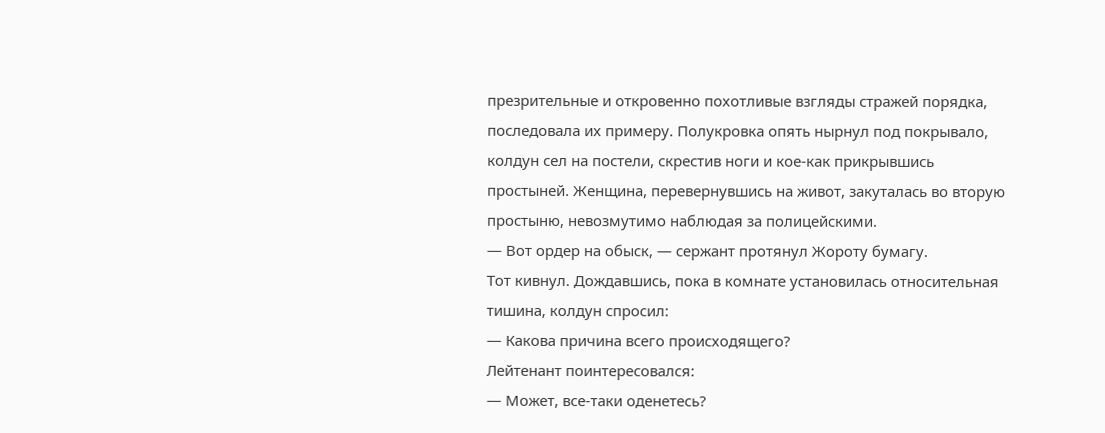презрительные и откровенно похотливые взгляды стражей порядка, последовала их примеру. Полукровка опять нырнул под покрывало, колдун сел на постели, скрестив ноги и кое-как прикрывшись простыней. Женщина, перевернувшись на живот, закуталась во вторую простыню, невозмутимо наблюдая за полицейскими.
— Вот ордер на обыск, — сержант протянул Жороту бумагу.
Тот кивнул. Дождавшись, пока в комнате установилась относительная тишина, колдун спросил:
— Какова причина всего происходящего?
Лейтенант поинтересовался:
— Может, все-таки оденетесь?